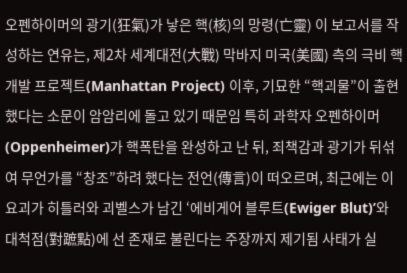오펜하이머의 광기(狂氣)가 낳은 핵(核)의 망령(亡靈) 이 보고서를 작성하는 연유는, 제2차 세계대전(大戰) 막바지 미국(美國) 측의 극비 핵개발 프로젝트(Manhattan Project) 이후, 기묘한 “핵괴물”이 출현했다는 소문이 암암리에 돌고 있기 때문임 특히 과학자 오펜하이머(Oppenheimer)가 핵폭탄을 완성하고 난 뒤, 죄책감과 광기가 뒤섞여 무언가를 “창조”하려 했다는 전언(傳言)이 떠오르며, 최근에는 이 요괴가 히틀러와 괴벨스가 남긴 ‘에비게어 블루트(Ewiger Blut)’와 대척점(對蹠點)에 선 존재로 불린다는 주장까지 제기됨 사태가 실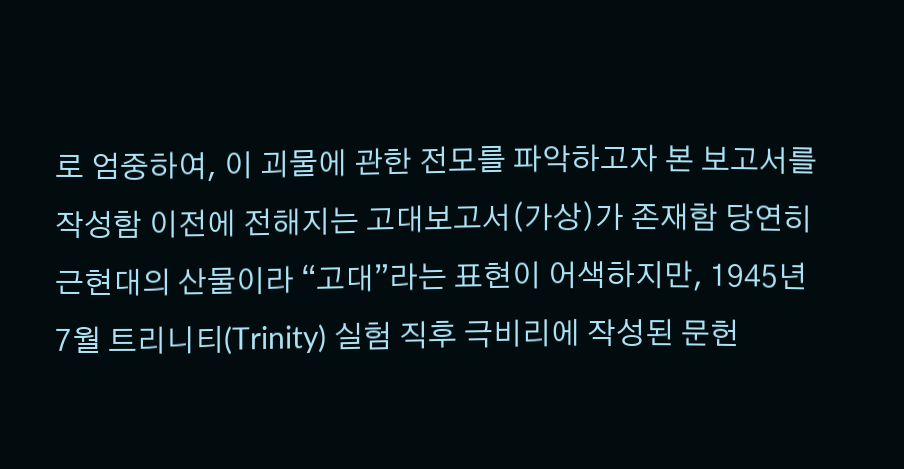로 엄중하여, 이 괴물에 관한 전모를 파악하고자 본 보고서를 작성함 이전에 전해지는 고대보고서(가상)가 존재함 당연히 근현대의 산물이라 “고대”라는 표현이 어색하지만, 1945년 7월 트리니티(Trinity) 실험 직후 극비리에 작성된 문헌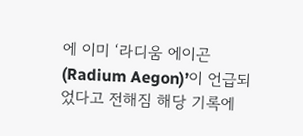에 이미 ‘라디움 에이곤(Radium Aegon)’이 언급되었다고 전해짐 해당 기록에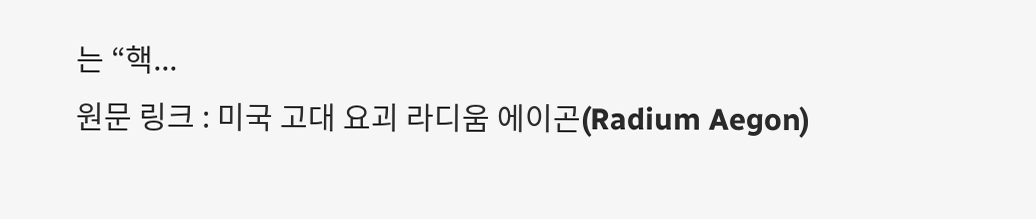는 “핵...
원문 링크 : 미국 고대 요괴 라디움 에이곤(Radium Aegon)